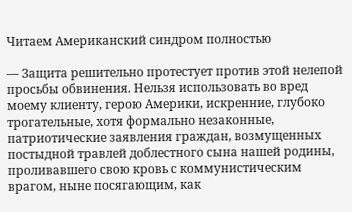Читаем Американский синдром полностью

— Защита решительно протестует против этой нелепой просьбы обвинения. Нельзя использовать во вред моему клиенту, герою Америки, искренние, глубоко трогательные, хотя формально незаконные, патриотические заявления граждан, возмущенных постыдной травлей доблестного сына нашей родины, проливавшего свою кровь с коммунистическим врагом, ныне посягающим, как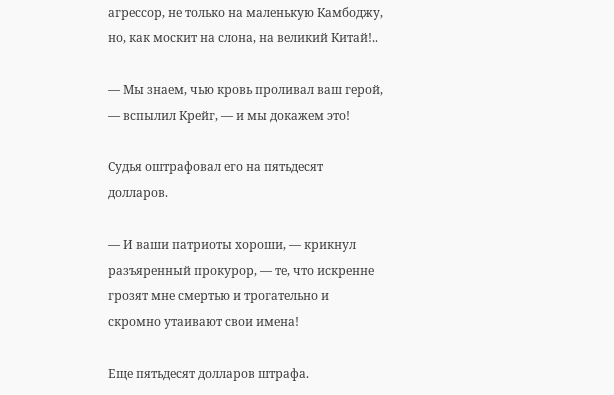агрессор, не только на маленькую Камбоджу, но, как москит на слона, на великий Китай!..

— Мы знаем, чью кровь проливал ваш герой, — вспылил Крейг, — и мы докажем это!

Судья оштрафовал его на пятьдесят долларов.

— И ваши патриоты хороши, — крикнул разъяренный прокурор, — те, что искренне грозят мне смертью и трогательно и скромно утаивают свои имена!

Еще пятьдесят долларов штрафа.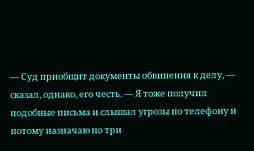— Суд приобщит документы обвинения к делу, — сказал, однако, его честь. — Я тоже получил подобные письма и слышал угрозы по телефону и потому назначаю по три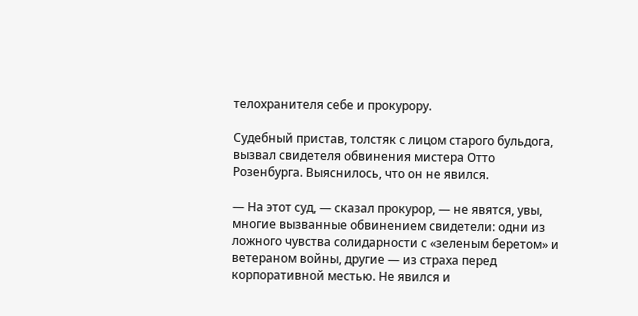телохранителя себе и прокурору.

Судебный пристав, толстяк с лицом старого бульдога, вызвал свидетеля обвинения мистера Отто Розенбурга. Выяснилось, что он не явился.

— На этот суд, — сказал прокурор, — не явятся, увы, многие вызванные обвинением свидетели: одни из ложного чувства солидарности с «зеленым беретом» и ветераном войны, другие — из страха перед корпоративной местью. Не явился и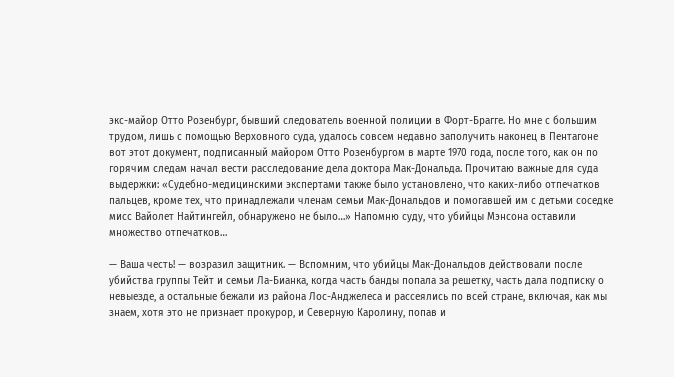экс-майор Отто Розенбург, бывший следователь военной полиции в Форт-Брагге. Но мне с большим трудом, лишь с помощью Верховного суда, удалось совсем недавно заполучить наконец в Пентагоне вот этот документ, подписанный майором Отто Розенбургом в марте 1970 года, после того, как он по горячим следам начал вести расследование дела доктора Мак-Дональда. Прочитаю важные для суда выдержки: «Судебно-медицинскими экспертами также было установлено, что каких-либо отпечатков пальцев, кроме тех, что принадлежали членам семьи Мак-Дональдов и помогавшей им с детьми соседке мисс Вайолет Найтингейл, обнаружено не было…» Напомню суду, что убийцы Мэнсона оставили множество отпечатков…

— Ваша честь! — возразил защитник. — Вспомним, что убийцы Мак-Дональдов действовали после убийства группы Тейт и семьи Ла-Бианка, когда часть банды попала за решетку, часть дала подписку о невыезде, а остальные бежали из района Лос-Анджелеса и рассеялись по всей стране, включая, как мы знаем, хотя это не признает прокурор, и Северную Каролину, попав и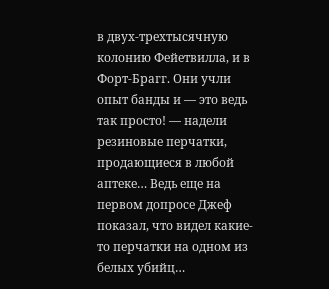в двух-трехтысячную колонию Фейетвилла, и в Форт-Брагг. Они учли опыт банды и — это ведь так просто! — надели резиновые перчатки, продающиеся в любой аптеке… Ведь еще на первом допросе Джеф показал, что видел какие-то перчатки на одном из белых убийц…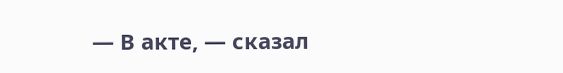— В акте, — сказал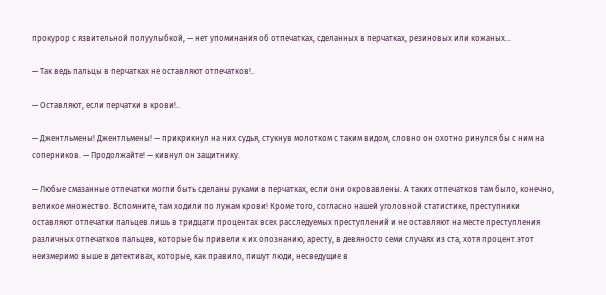прокурор с язвительной полуулыбкой, — нет упоминания об отпечатках, сделанных в перчатках, резиновых или кожаных…

— Так ведь пальцы в перчатках не оставляют отпечатков!..

— Оставляют, если перчатки в крови!..

— Джентльмены! Джентльмены! — прикрикнул на них судья, стукнув молотком с таким видом, словно он охотно ринулся бы с ним на соперников. — Продолжайте! — кивнул он защитнику.

— Любые смазанные отпечатки могли быть сделаны руками в перчатках, если они окровавлены. А таких отпечатков там было, конечно, великое множество. Вспомните, там ходили по лужам крови! Кроме того, согласно нашей уголовной статистике, преступники оставляют отпечатки пальцев лишь в тридцати процентах всех расследуемых преступлений и не оставляют на месте преступления различных отпечатков пальцев, которые бы привели к их опознанию, аресту, в девяносто семи случаях из ста, хотя процент этот неизмеримо выше в детективах, которые, как правило, пишут люди, несведущие в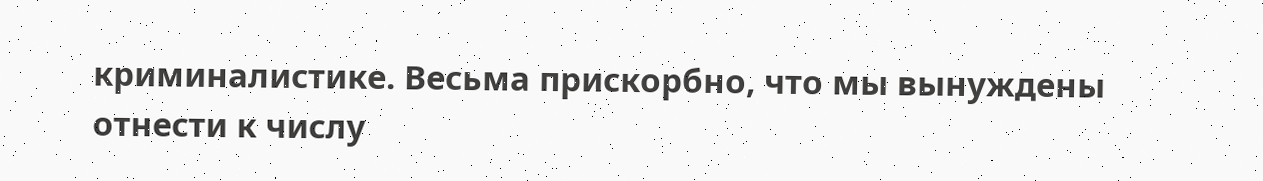криминалистике. Весьма прискорбно, что мы вынуждены отнести к числу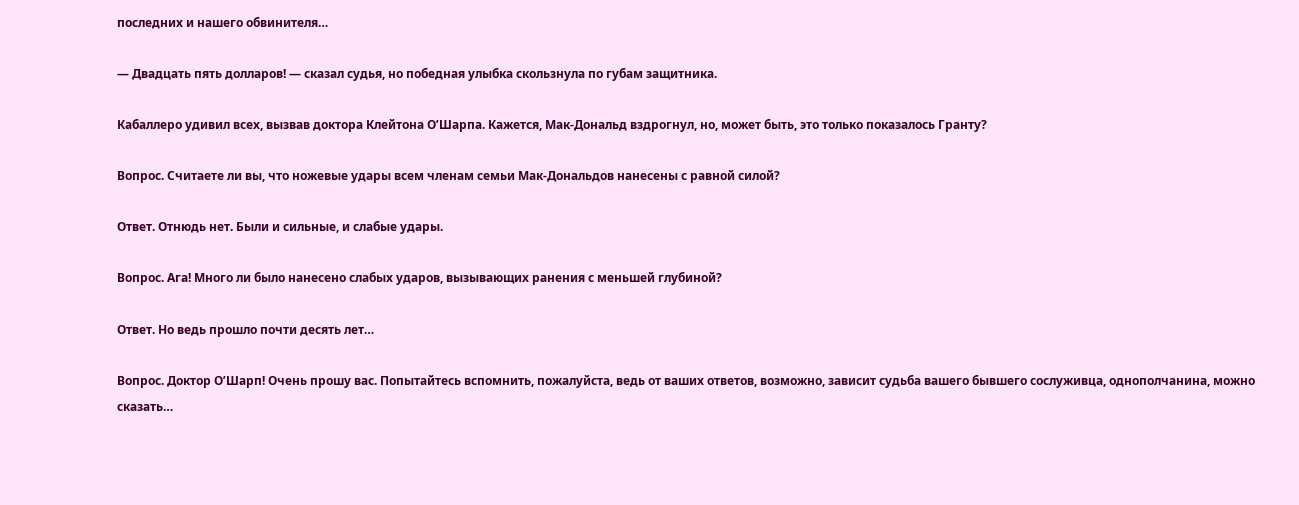последних и нашего обвинителя…

— Двадцать пять долларов! — сказал судья, но победная улыбка скользнула по губам защитника.

Кабаллеро удивил всех, вызвав доктора Клейтона О’Шарпа. Кажется, Мак-Дональд вздрогнул, но, может быть, это только показалось Гранту?

Вопрос. Считаете ли вы, что ножевые удары всем членам семьи Мак-Дональдов нанесены с равной силой?

Ответ. Отнюдь нет. Были и сильные, и слабые удары.

Вопрос. Ага! Много ли было нанесено слабых ударов, вызывающих ранения с меньшей глубиной?

Ответ. Но ведь прошло почти десять лет…

Вопрос. Доктор О’Шарп! Очень прошу вас. Попытайтесь вспомнить, пожалуйста, ведь от ваших ответов, возможно, зависит судьба вашего бывшего сослуживца, однополчанина, можно сказать…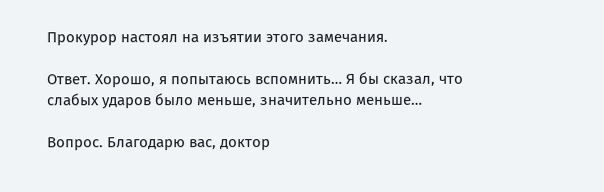Прокурор настоял на изъятии этого замечания.

Ответ. Хорошо, я попытаюсь вспомнить… Я бы сказал, что слабых ударов было меньше, значительно меньше…

Вопрос. Благодарю вас, доктор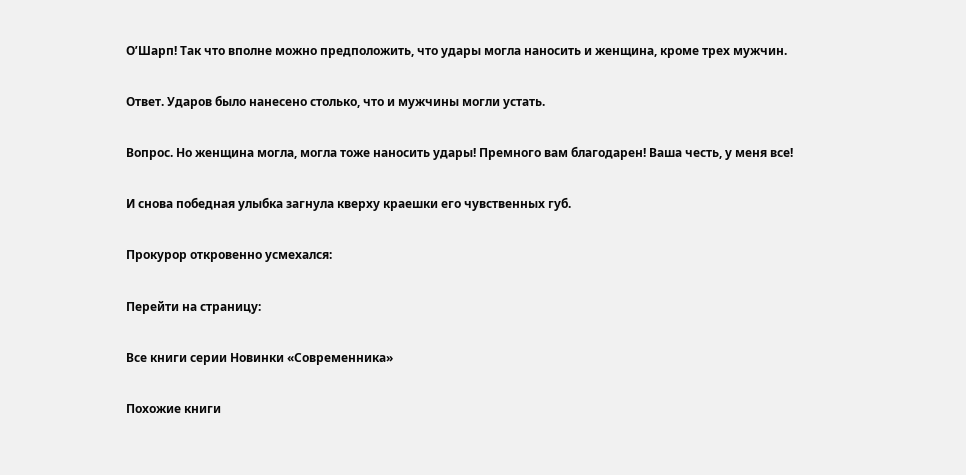О’Шарп! Так что вполне можно предположить, что удары могла наносить и женщина, кроме трех мужчин.

Ответ. Ударов было нанесено столько, что и мужчины могли устать.

Вопрос. Но женщина могла, могла тоже наносить удары! Премного вам благодарен! Ваша честь, у меня все!

И снова победная улыбка загнула кверху краешки его чувственных губ.

Прокурор откровенно усмехался:

Перейти на страницу:

Все книги серии Новинки «Современника»

Похожие книги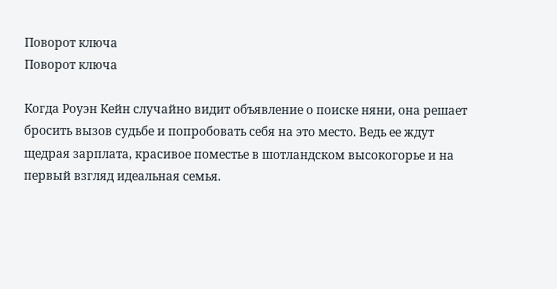Поворот ключа
Поворот ключа

Когда Роуэн Кейн случайно видит объявление о поиске няни, она решает бросить вызов судьбе и попробовать себя на это место. Ведь ее ждут щедрая зарплата, красивое поместье в шотландском высокогорье и на первый взгляд идеальная семья.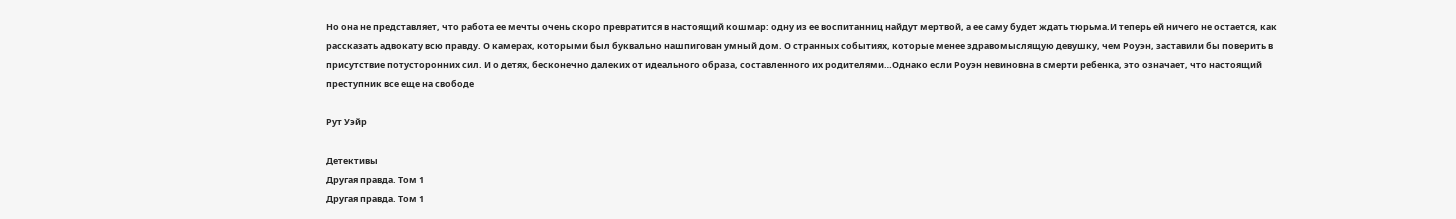Но она не представляет, что работа ее мечты очень скоро превратится в настоящий кошмар: одну из ее воспитанниц найдут мертвой, а ее саму будет ждать тюрьма.И теперь ей ничего не остается, как рассказать адвокату всю правду. О камерах, которыми был буквально нашпигован умный дом. О странных событиях, которые менее здравомыслящую девушку, чем Роуэн, заставили бы поверить в присутствие потусторонних сил. И о детях, бесконечно далеких от идеального образа, составленного их родителями…Однако если Роуэн невиновна в смерти ребенка, это означает, что настоящий преступник все еще на свободе

Рут Уэйр

Детективы
Другая правда. Том 1
Другая правда. Том 1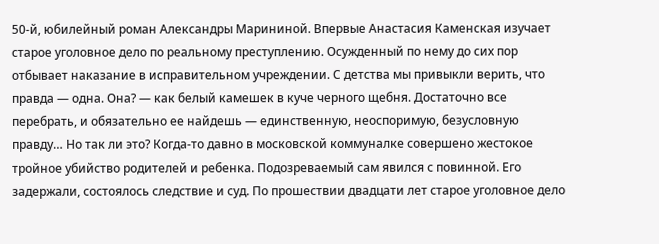50-й, юбилейный роман Александры Марининой. Впервые Анастасия Каменская изучает старое уголовное дело по реальному преступлению. Осужденный по нему до сих пор отбывает наказание в исправительном учреждении. С детства мы привыкли верить, что правда — одна. Она? — как белый камешек в куче черного щебня. Достаточно все перебрать, и обязательно ее найдешь — единственную, неоспоримую, безусловную правду… Но так ли это? Когда-то давно в московской коммуналке совершено жестокое тройное убийство родителей и ребенка. Подозреваемый сам явился с повинной. Его задержали, состоялось следствие и суд. По прошествии двадцати лет старое уголовное дело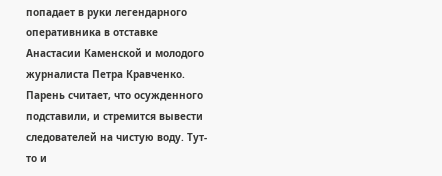попадает в руки легендарного оперативника в отставке Анастасии Каменской и молодого журналиста Петра Кравченко. Парень считает, что осужденного подставили, и стремится вывести следователей на чистую воду. Тут-то и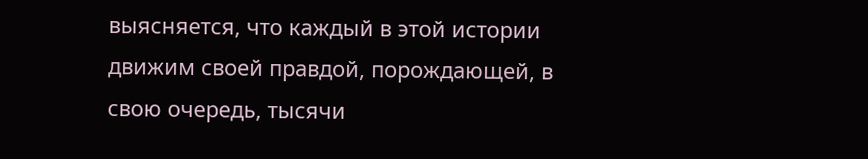выясняется, что каждый в этой истории движим своей правдой, порождающей, в свою очередь, тысячи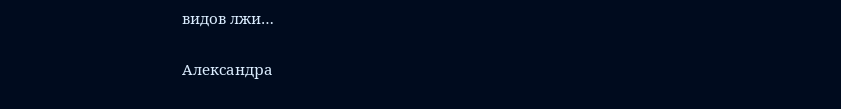видов лжи…

Александра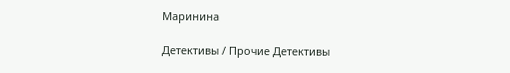Маринина

Детективы / Прочие Детективы